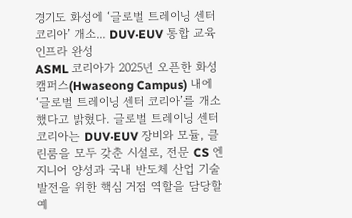경기도 화성에 ‘글로벌 트레이닝 센터 코리아’ 개소... DUV·EUV 통합 교육 인프라 완성
ASML 코리아가 2025년 오픈한 화성캠퍼스(Hwaseong Campus) 내에 ‘글로벌 트레이닝 센터 코리아’를 개소했다고 밝혔다. 글로벌 트레이닝 센터 코리아는 DUV·EUV 장비와 모듈, 클린룸을 모두 갖춘 시설로, 전문 CS 엔지니어 양성과 국내 반도체 산업 기술 발전을 위한 핵심 거점 역할을 담당할 예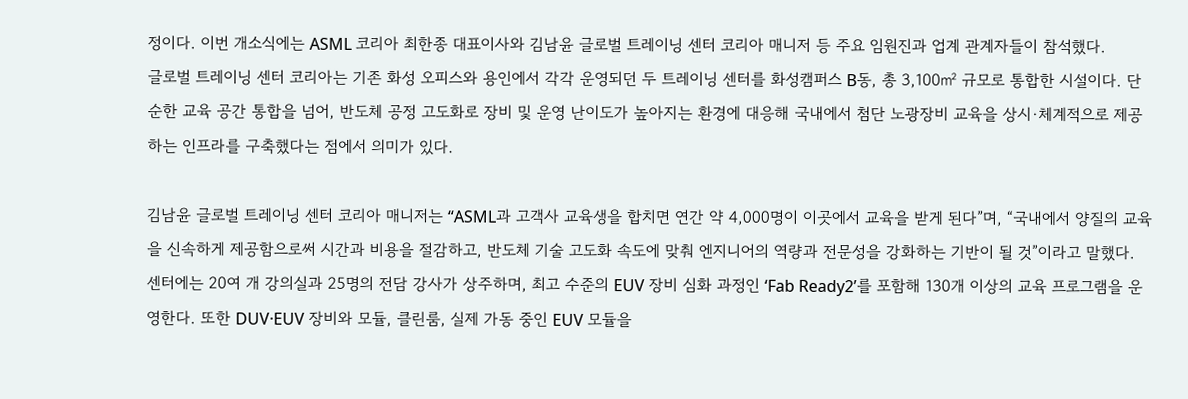정이다. 이번 개소식에는 ASML 코리아 최한종 대표이사와 김남윤 글로벌 트레이닝 센터 코리아 매니저 등 주요 임원진과 업계 관계자들이 참석했다.
글로벌 트레이닝 센터 코리아는 기존 화성 오피스와 용인에서 각각 운영되던 두 트레이닝 센터를 화성캠퍼스 B동, 총 3,100㎡ 규모로 통합한 시설이다. 단순한 교육 공간 통합을 넘어, 반도체 공정 고도화로 장비 및 운영 난이도가 높아지는 환경에 대응해 국내에서 첨단 노광장비 교육을 상시·체계적으로 제공하는 인프라를 구축했다는 점에서 의미가 있다.

김남윤 글로벌 트레이닝 센터 코리아 매니저는 “ASML과 고객사 교육생을 합치면 연간 약 4,000명이 이곳에서 교육을 받게 된다”며, “국내에서 양질의 교육을 신속하게 제공함으로써 시간과 비용을 절감하고, 반도체 기술 고도화 속도에 맞춰 엔지니어의 역량과 전문성을 강화하는 기반이 될 것”이라고 말했다.
센터에는 20여 개 강의실과 25명의 전담 강사가 상주하며, 최고 수준의 EUV 장비 심화 과정인 ‘Fab Ready2’를 포함해 130개 이상의 교육 프로그램을 운영한다. 또한 DUV·EUV 장비와 모듈, 클린룸, 실제 가동 중인 EUV 모듈을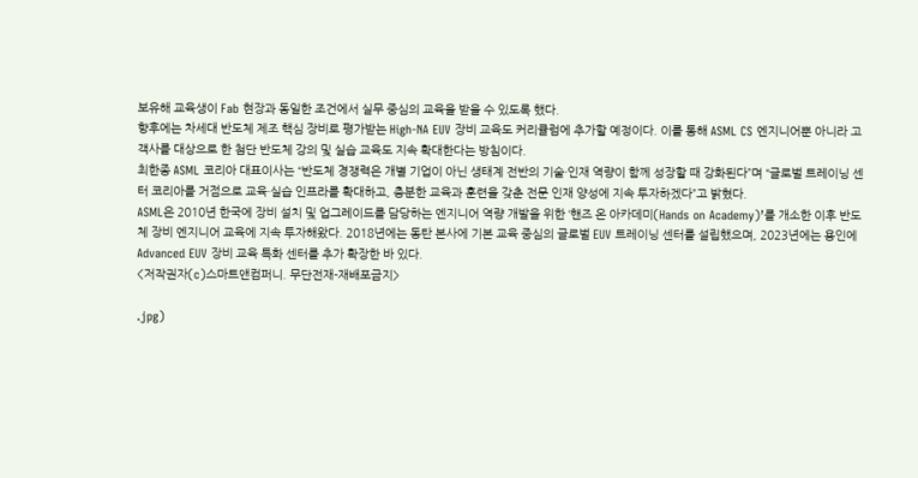보유해 교육생이 Fab 현장과 동일한 조건에서 실무 중심의 교육을 받을 수 있도록 했다.
향후에는 차세대 반도체 제조 핵심 장비로 평가받는 High-NA EUV 장비 교육도 커리큘럼에 추가할 예정이다. 이를 통해 ASML CS 엔지니어뿐 아니라 고객사를 대상으로 한 첨단 반도체 강의 및 실습 교육도 지속 확대한다는 방침이다.
최한종 ASML 코리아 대표이사는 “반도체 경쟁력은 개별 기업이 아닌 생태계 전반의 기술·인재 역량이 함께 성장할 때 강화된다”며 “글로벌 트레이닝 센터 코리아를 거점으로 교육·실습 인프라를 확대하고, 충분한 교육과 훈련을 갖춘 전문 인재 양성에 지속 투자하겠다”고 밝혔다.
ASML은 2010년 한국에 장비 설치 및 업그레이드를 담당하는 엔지니어 역량 개발을 위한 ‘핸즈 온 아카데미(Hands on Academy)’를 개소한 이후 반도체 장비 엔지니어 교육에 지속 투자해왔다. 2018년에는 동탄 본사에 기본 교육 중심의 글로벌 EUV 트레이닝 센터를 설립했으며, 2023년에는 용인에 Advanced EUV 장비 교육 특화 센터를 추가 확장한 바 있다.
<저작권자(c)스마트앤컴퍼니. 무단전재-재배포금지>

.jpg)